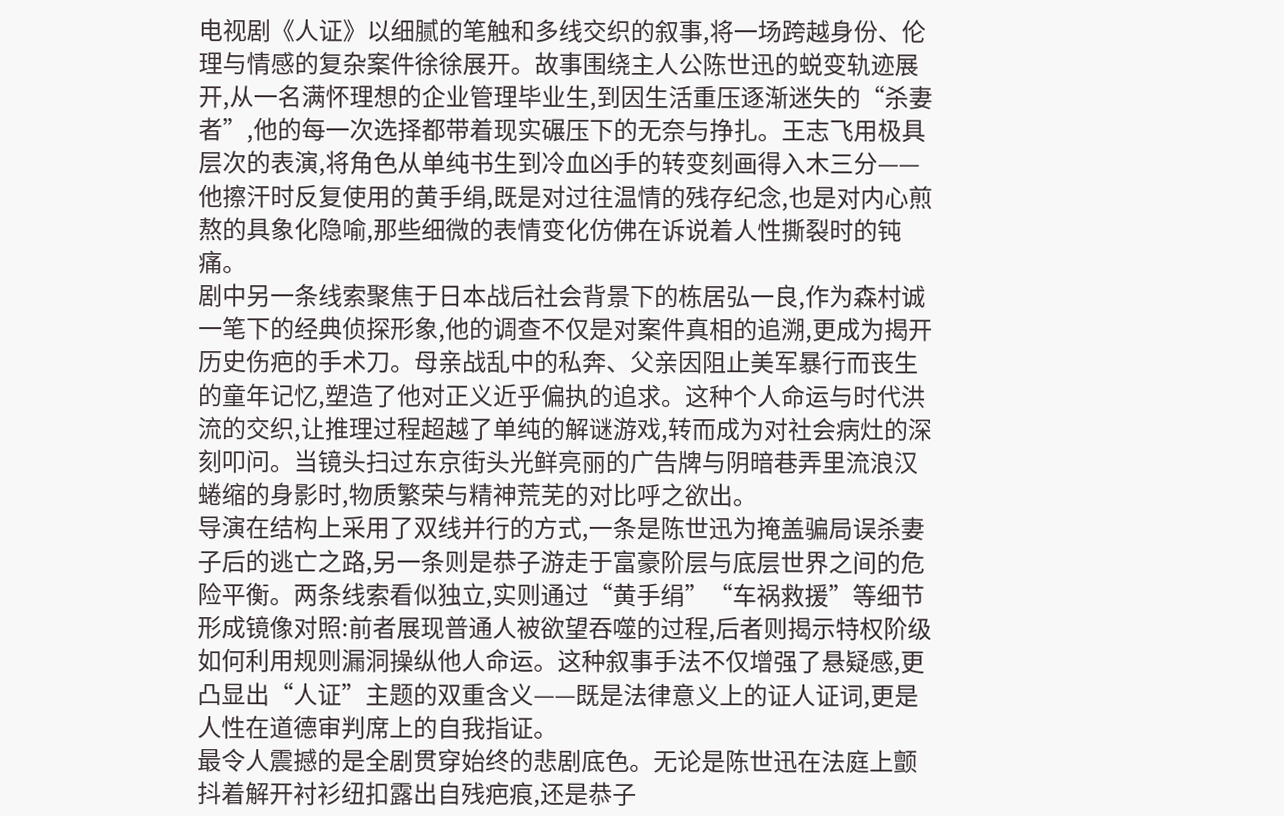电视剧《人证》以细腻的笔触和多线交织的叙事,将一场跨越身份、伦理与情感的复杂案件徐徐展开。故事围绕主人公陈世迅的蜕变轨迹展开,从一名满怀理想的企业管理毕业生,到因生活重压逐渐迷失的“杀妻者”,他的每一次选择都带着现实碾压下的无奈与挣扎。王志飞用极具层次的表演,将角色从单纯书生到冷血凶手的转变刻画得入木三分——他擦汗时反复使用的黄手绢,既是对过往温情的残存纪念,也是对内心煎熬的具象化隐喻,那些细微的表情变化仿佛在诉说着人性撕裂时的钝痛。
剧中另一条线索聚焦于日本战后社会背景下的栋居弘一良,作为森村诚一笔下的经典侦探形象,他的调查不仅是对案件真相的追溯,更成为揭开历史伤疤的手术刀。母亲战乱中的私奔、父亲因阻止美军暴行而丧生的童年记忆,塑造了他对正义近乎偏执的追求。这种个人命运与时代洪流的交织,让推理过程超越了单纯的解谜游戏,转而成为对社会病灶的深刻叩问。当镜头扫过东京街头光鲜亮丽的广告牌与阴暗巷弄里流浪汉蜷缩的身影时,物质繁荣与精神荒芜的对比呼之欲出。
导演在结构上采用了双线并行的方式,一条是陈世迅为掩盖骗局误杀妻子后的逃亡之路,另一条则是恭子游走于富豪阶层与底层世界之间的危险平衡。两条线索看似独立,实则通过“黄手绢”“车祸救援”等细节形成镜像对照:前者展现普通人被欲望吞噬的过程,后者则揭示特权阶级如何利用规则漏洞操纵他人命运。这种叙事手法不仅增强了悬疑感,更凸显出“人证”主题的双重含义——既是法律意义上的证人证词,更是人性在道德审判席上的自我指证。
最令人震撼的是全剧贯穿始终的悲剧底色。无论是陈世迅在法庭上颤抖着解开衬衫纽扣露出自残疤痕,还是恭子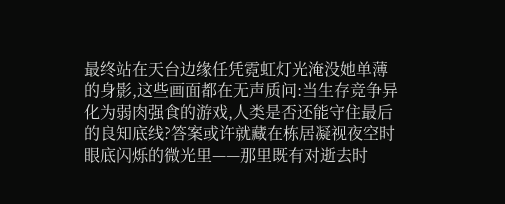最终站在天台边缘任凭霓虹灯光淹没她单薄的身影,这些画面都在无声质问:当生存竞争异化为弱肉强食的游戏,人类是否还能守住最后的良知底线?答案或许就藏在栋居凝视夜空时眼底闪烁的微光里——那里既有对逝去时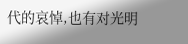代的哀悼,也有对光明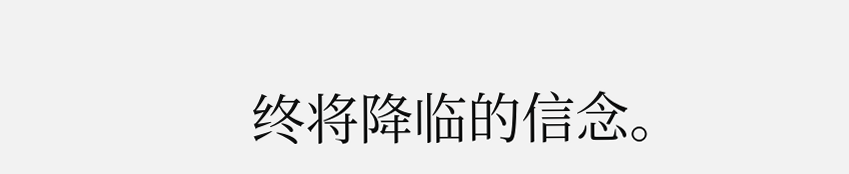终将降临的信念。